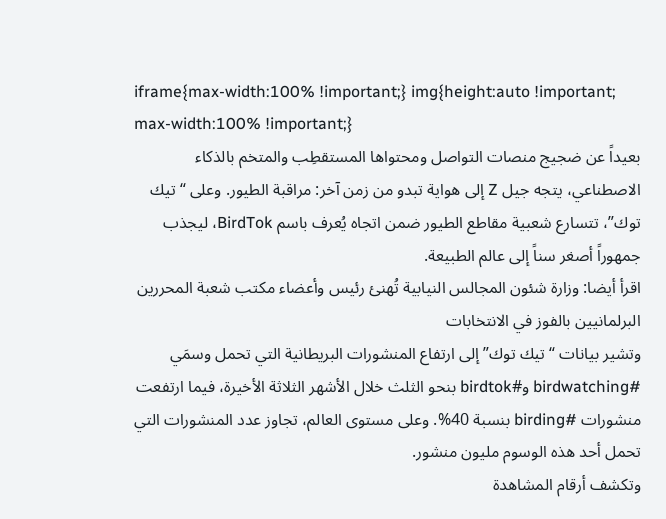iframe{max-width:100% !important;} img{height:auto !important; max-width:100% !important;}
بعيداً عن ضجيج منصات التواصل ومحتواها المستقطِب والمتخم بالذكاء الاصطناعي، يتجه جيل Z إلى هواية تبدو من زمن آخر: مراقبة الطيور. وعلى “تيك توك”، تتسارع شعبية مقاطع الطيور ضمن اتجاه يُعرف باسم BirdTok، ليجذب جمهوراً أصغر سناً إلى عالم الطبيعة.
اقرأ أيضا: وزارة شئون المجالس النيابية تُهنئ رئيس وأعضاء مكتب شعبة المحررين البرلمانيين بالفوز في الانتخابات
وتشير بيانات “تيك توك” إلى ارتفاع المنشورات البريطانية التي تحمل وسمَي #birdwatching و#birdtok بنحو الثلث خلال الأشهر الثلاثة الأخيرة، فيما ارتفعت منشورات #birding بنسبة 40%. وعلى مستوى العالم، تجاوز عدد المنشورات التي تحمل أحد هذه الوسوم مليون منشور.
وتكشف أرقام المشاهدة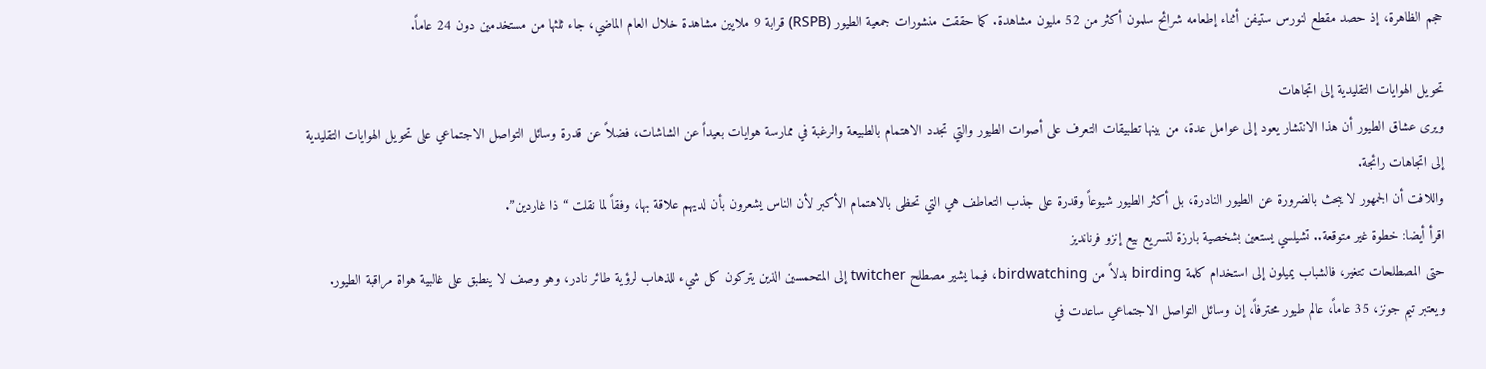حجم الظاهرة، إذ حصد مقطع لنورس ستيفن أثناء إطعامه شرائح سلمون أكثر من 52 مليون مشاهدة. كما حققت منشورات جمعية الطيور (RSPB) قرابة 9 ملايين مشاهدة خلال العام الماضي، جاء ثلثها من مستخدمين دون 24 عاماً.

تحويل الهوايات التقليدية إلى اتجاهات
ويرى عشاق الطيور أن هذا الانتشار يعود إلى عوامل عدة، من بينها تطبيقات التعرف على أصوات الطيور والتي تجدد الاهتمام بالطبيعة والرغبة في ممارسة هوايات بعيداً عن الشاشات، فضلاً عن قدرة وسائل التواصل الاجتماعي على تحويل الهوايات التقليدية إلى اتجاهات رائجة.
واللافت أن الجمهور لا يبحث بالضرورة عن الطيور النادرة، بل أكثر الطيور شيوعاً وقدرة على جذب التعاطف هي التي تحظى بالاهتمام الأكبر لأن الناس يشعرون بأن لديهم علاقة بها، وفقاً لما نقلت “ذا غاردين”.
اقرأ أيضا: خطوة غير متوقعة.. تشيلسي يستعين بشخصية بارزة لتسريع بيع إنزو فرنانديز
حتى المصطلحات تتغير، فالشباب يميلون إلى استخدام كلمة birding بدلاً من birdwatching، فيما يشير مصطلح twitcher إلى المتحمسين الذين يتركون كل شيء للذهاب لرؤية طائر نادر، وهو وصف لا ينطبق على غالبية هواة مراقبة الطيور.
ويعتبر تيم جونز، 35 عاماً، عالم طيور محترفاً، إن وسائل التواصل الاجتماعي ساعدت في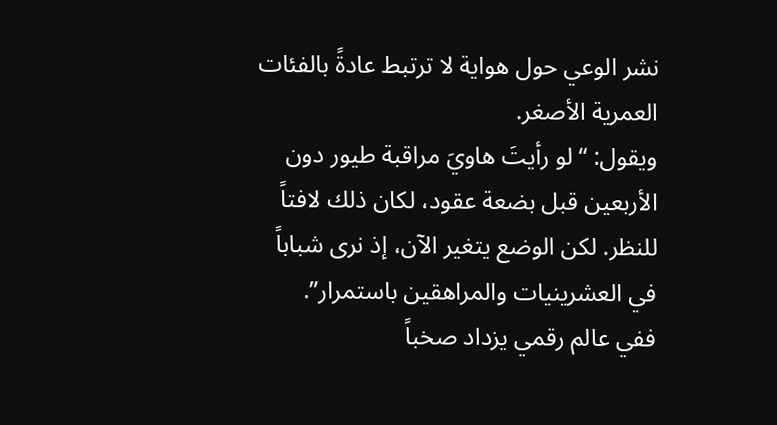نشر الوعي حول هواية لا ترتبط عادةً بالفئات العمرية الأصغر.
ويقول: “لو رأيتَ هاويَ مراقبة طيور دون الأربعين قبل بضعة عقود، لكان ذلك لافتاً للنظر. لكن الوضع يتغير الآن، إذ نرى شباباً في العشرينيات والمراهقين باستمرار”.
ففي عالم رقمي يزداد صخباً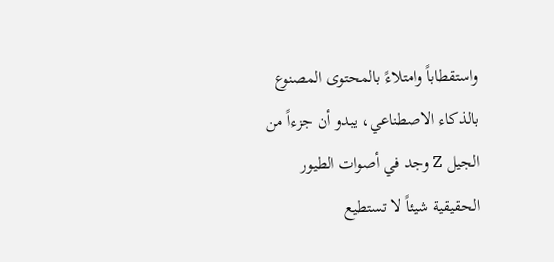واستقطاباً وامتلاءً بالمحتوى المصنوع بالذكاء الاصطناعي، يبدو أن جزءاً من الجيل Z وجد في أصوات الطيور الحقيقية شيئاً لا تستطيع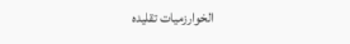الخوارزميات تقليده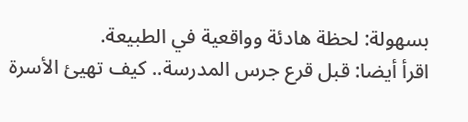بسهولة: لحظة هادئة وواقعية في الطبيعة.
اقرأ أيضا: قبل قرع جرس المدرسة.. كيف تهيئ الأسرة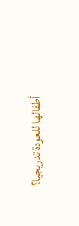أطفالها للعودة تدريجيا؟